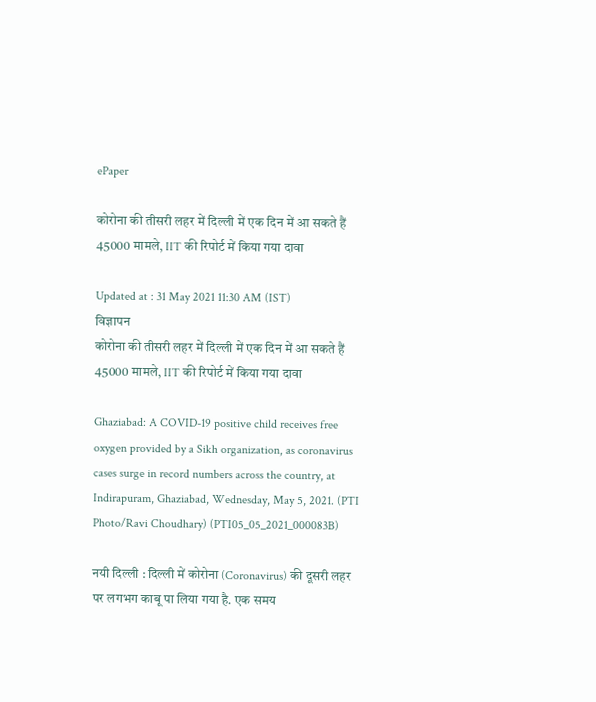ePaper

कोरोना की तीसरी लहर में दिल्ली में एक दिन में आ सकते हैं 45000 मामले, IIT की रिपोर्ट में किया गया दावा

Updated at : 31 May 2021 11:30 AM (IST)
विज्ञापन
कोरोना की तीसरी लहर में दिल्ली में एक दिन में आ सकते हैं 45000 मामले, IIT की रिपोर्ट में किया गया दावा

Ghaziabad: A COVID-19 positive child receives free oxygen provided by a Sikh organization, as coronavirus cases surge in record numbers across the country, at Indirapuram, Ghaziabad, Wednesday, May 5, 2021. (PTI Photo/Ravi Choudhary) (PTI05_05_2021_000083B)

नयी दिल्ली : दिल्ली में कोरोना (Coronavirus) की दूसरी लहर पर लगभग काबू पा लिया गया है. एक समय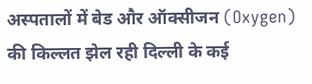अस्पतालों में बेड और ऑक्सीजन (Oxygen) की किल्लत झेल रही दिल्ली के कई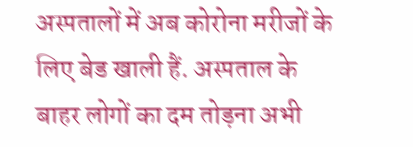अस्पतालों में अब कोरोना मरीजों के लिए बेड खाली हैं. अस्पताल के बाहर लोगों का दम तोड़ना अभी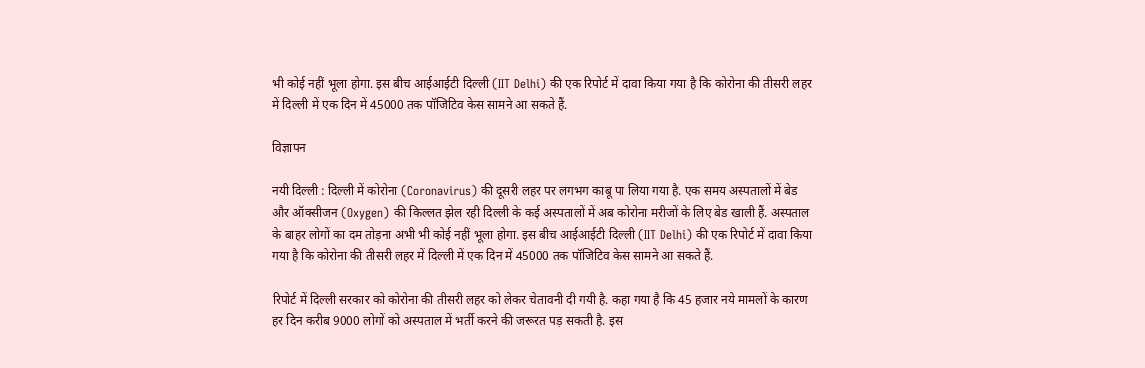भी कोई नहीं भूला होगा. इस बीच आईआईटी दिल्ली (IIT Delhi) की एक रिपोर्ट में दावा किया गया है कि कोरोना की तीसरी लहर में दिल्ली में एक दिन में 45000 तक पॉजिटिव केस सामने आ सकते हैं.

विज्ञापन

नयी दिल्ली : दिल्ली में कोरोना (Coronavirus) की दूसरी लहर पर लगभग काबू पा लिया गया है. एक समय अस्पतालों में बेड और ऑक्सीजन (Oxygen) की किल्लत झेल रही दिल्ली के कई अस्पतालों में अब कोरोना मरीजों के लिए बेड खाली हैं. अस्पताल के बाहर लोगों का दम तोड़ना अभी भी कोई नहीं भूला होगा. इस बीच आईआईटी दिल्ली (IIT Delhi) की एक रिपोर्ट में दावा किया गया है कि कोरोना की तीसरी लहर में दिल्ली में एक दिन में 45000 तक पॉजिटिव केस सामने आ सकते हैं.

रिपोर्ट में दिल्ली सरकार को कोरोना की तीसरी लहर को लेकर चेतावनी दी गयी है. कहा गया है कि 45 हजार नये मामलों के कारण हर दिन करीब 9000 लोगों को अस्पताल में भर्ती करने की जरूरत पड़ सकती है. इस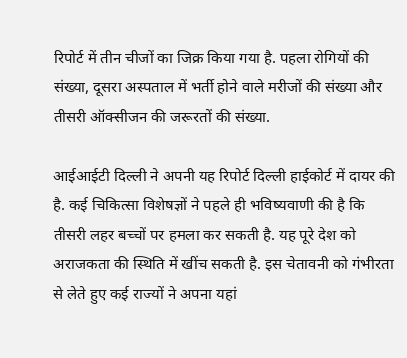रिपोर्ट में तीन चीजों का जिक्र किया गया है. पहला रोगियों की संख्या, दूसरा अस्पताल में भर्ती होने वाले मरीजों की संख्या और तीसरी ऑक्सीजन की जरूरतों की संख्या.

आईआईटी दिल्ली ने अपनी यह रिपोर्ट दिल्ली हाईकोर्ट में दायर की है. कई चिकित्सा विशेषज्ञों ने पहले ही भविष्यवाणी की है कि तीसरी लहर बच्चों पर हमला कर सकती है. यह पूरे देश को अराजकता की स्थिति में खींच सकती है. इस चेतावनी को गंभीरता से लेते हुए कई राज्यों ने अपना यहां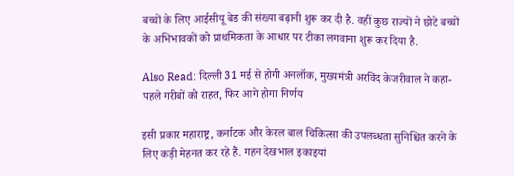बच्चों के लिए आईसीयू बेड की संख्या बढ़ानी शुरू कर दी है. वहीं कुछ राज्यों ने छोटे बच्चों के अभिभावकों को प्राथमिकता के आधार पर टीका लगवाना शुरू कर दिया है.

Also Read: दिल्ली 31 मई से होगी अनलॉक, मुख्यमंत्री अरविंद केजरीवाल ने कहा-पहले गरीबों को राहत, फिर आगे होगा निर्णय

इसी प्रकार महाराष्ट्र, कर्नाटक और केरल बाल चिकित्सा की उपलब्धता सुनिश्चित करने के लिए कड़ी मेहनत कर रहे हैं. गहन देखभाल इकाइयां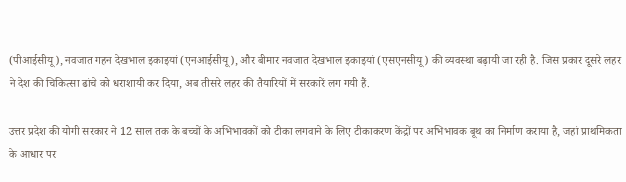(पीआईसीयू), नवजात गहन देखभाल इकाइयां (एनआईसीयू), और बीमार नवजात देखभाल इकाइयां (एसएनसीयू) की व्यवस्था बढ़ायी जा रही है. जिस प्रकार दूसरे लहर ने देश की चिकित्सा ढांचे को धराशायी कर दिया, अब तीसरे लहर की तैयारियों में सरकारें लग गयी हैं.

उत्तर प्रदेश की योगी सरकार ने 12 साल तक के बच्चों के अभिभावकों को टीका लगवाने के लिए टीकाकरण केंद्रों पर अभिभावक बूथ का निर्माण कराया है, जहां प्राथमिकता के आधार पर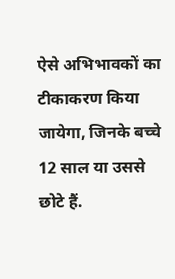ऐसे अभिभावकों का टीकाकरण किया जायेगा, जिनके बच्चे 12 साल या उससे छोटे हैं.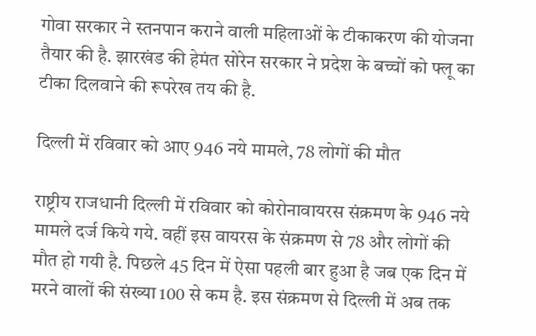गोवा सरकार ने स्तनपान कराने वाली महिलाओं के टीकाकरण की योजना तैयार की है. झारखंड की हेमंत सोरेन सरकार ने प्रदेश के बच्चों को फ्लू का टीका दिलवाने की रूपरेख तय की है.

दिल्ली में रविवार को आए 946 नये मामले, 78 लोगों की मौत

राष्ट्रीय राजधानी दिल्ली में रविवार को कोरोनावायरस संक्रमण के 946 नये मामले दर्ज किये गये. वहीं इस वायरस के संक्रमण से 78 और लोगों की मौत हो गयी है. पिछले 45 दिन में ऐसा पहली बार हुआ है जब एक दिन में मरने वालों की संख्या 100 से कम है. इस संक्रमण से दिल्ली में अब तक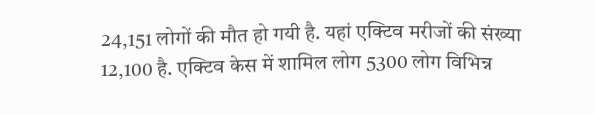24,151 लोगों की मौत हो गयी है. यहां एक्टिव मरीजों की संख्या 12,100 है. एक्टिव केस में शामिल लोग 5300 लोग विभिन्न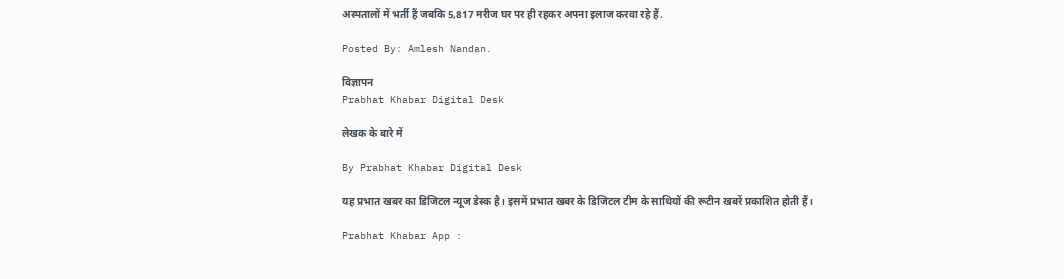अस्पतालों में भर्ती हैं जबकि 5,817 मरीज घर पर ही रहकर अपना इलाज करवा रहे हैं.

Posted By: Amlesh Nandan.

विज्ञापन
Prabhat Khabar Digital Desk

लेखक के बारे में

By Prabhat Khabar Digital Desk

यह प्रभात खबर का डिजिटल न्यूज डेस्क है। इसमें प्रभात खबर के डिजिटल टीम के साथियों की रूटीन खबरें प्रकाशित होती हैं।

Prabhat Khabar App :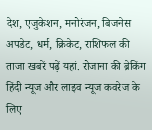देश, एजुकेशन, मनोरंजन, बिजनेस अपडेट, धर्म, क्रिकेट, राशिफल की ताजा खबरें पढ़ें यहां. रोजाना की ब्रेकिंग हिंदी न्यूज और लाइव न्यूज कवरेज के लिए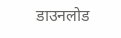डाउनलोड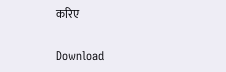करिए

Download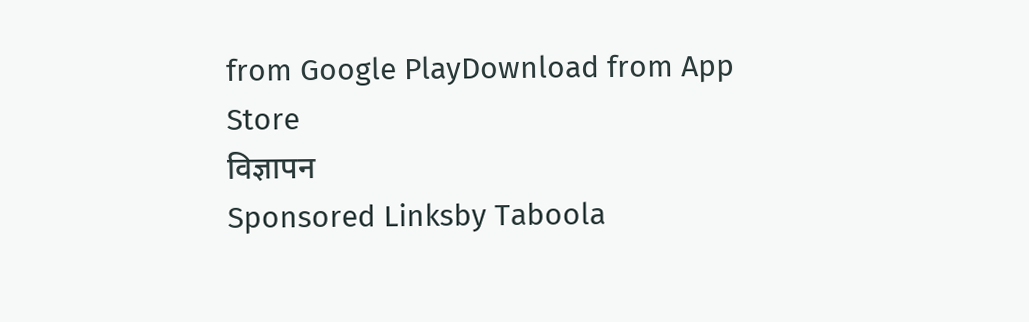from Google PlayDownload from App Store
विज्ञापन
Sponsored Linksby Taboola